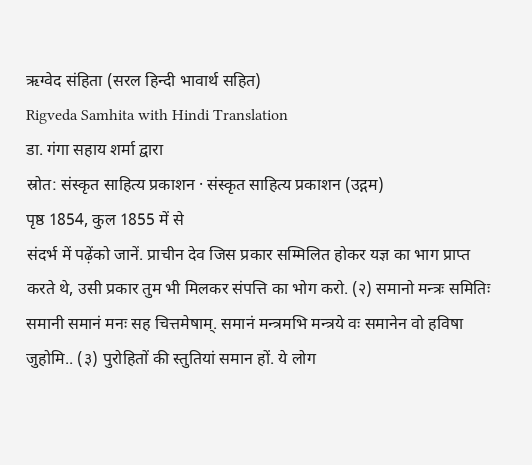ऋग्वेद संहिता (सरल हिन्दी भावार्थ सहित)
Rigveda Samhita with Hindi Translation
डा. गंगा सहाय शर्मा द्वारा
स्रोत: संस्कृत साहित्य प्रकाशन · संस्कृत साहित्य प्रकाशन (उद्गम)
पृष्ठ 1854, कुल 1855 में से
संदर्भ में पढ़ेंको जानें. प्राचीन देव जिस प्रकार सम्मिलित होकर यज्ञ का भाग प्राप्त करते थे, उसी प्रकार तुम भी मिलकर संपत्ति का भोग करो. (२) समानो मन्त्रः समितिः समानी समानं मनः सह चित्तमेषाम्. समानं मन्त्रमभि मन्त्रये वः समानेन वो हविषा जुहोमि.. (३) पुरोहितों की स्तुतियां समान हों. ये लोग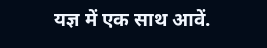यज्ञ में एक साथ आवें.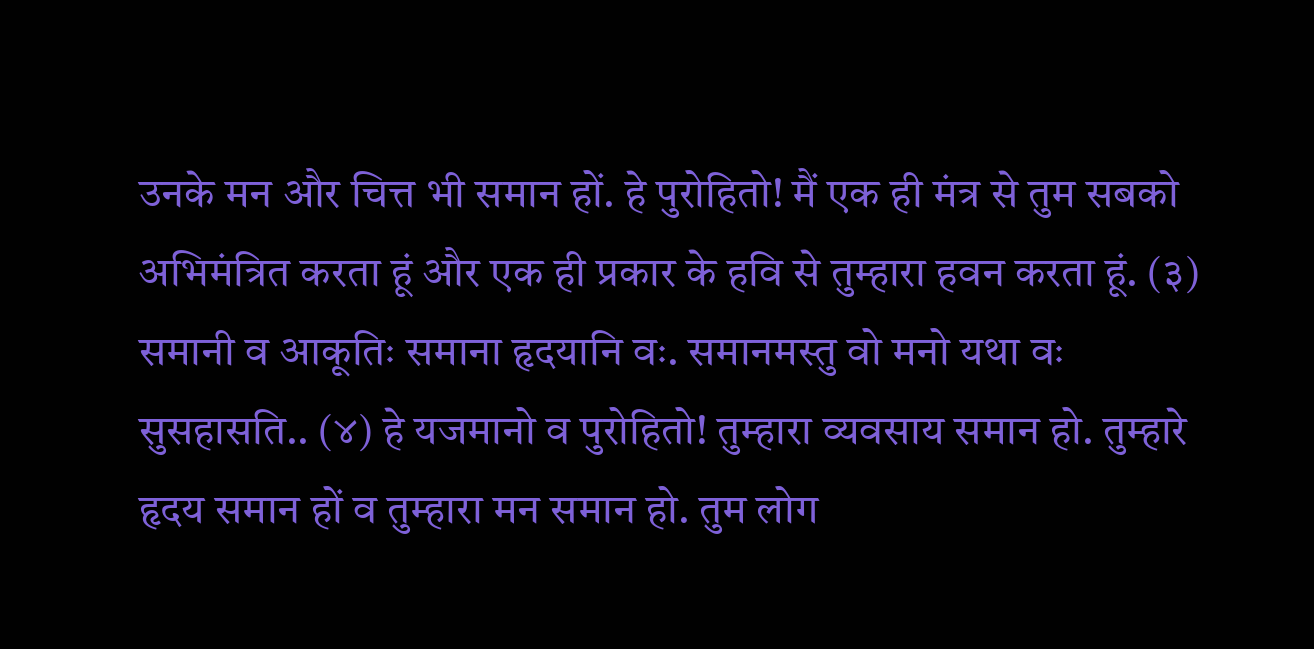उनके मन और चित्त भी समान हों. हे पुरोहितो! मैं एक ही मंत्र से तुम सबको अभिमंत्रित करता हूं और एक ही प्रकार के हवि से तुम्हारा हवन करता हूं. (३) समानी व आकूतिः समाना हृदयानि वः. समानमस्तु वो मनो यथा वः सुसहासति.. (४) हे यजमानो व पुरोहितो! तुम्हारा व्यवसाय समान हो. तुम्हारे हृदय समान हों व तुम्हारा मन समान हो. तुम लोग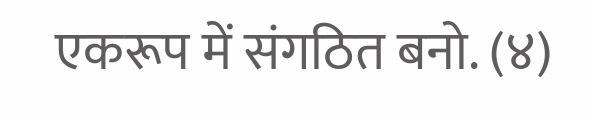एकरूप में संगठित बनो. (४)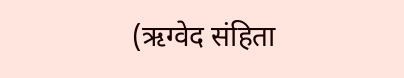(ऋग्वेद संहिता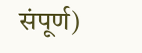संपूर्ण)